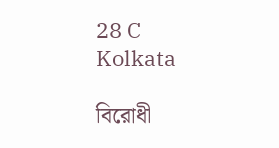28 C
Kolkata

বিরোধী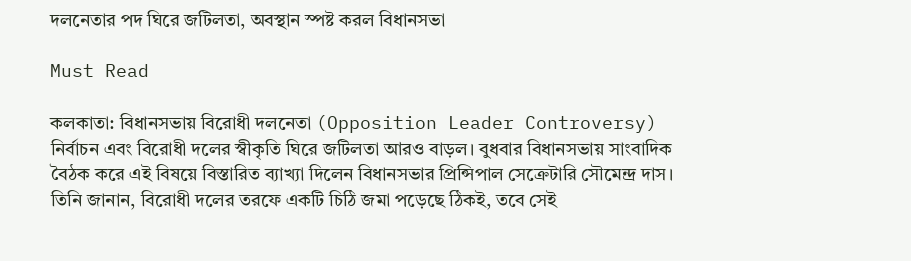দলনেতার পদ ঘিরে জটিলতা, অবস্থান স্পষ্ট করল বিধানসভা

Must Read

কলকাতা: বিধানসভায় বিরোধী দলনেতা (Opposition Leader Controversy) নির্বাচন এবং বিরোধী দলের স্বীকৃতি ঘিরে জটিলতা আরও বাড়ল। বুধবার বিধানসভায় সাংবাদিক বৈঠক করে এই বিষয়ে বিস্তারিত ব্যাখ্যা দিলেন বিধানসভার প্রিন্সিপাল সেক্রেটারি সৌমেন্দ্র দাস। তিনি জানান, বিরোধী দলের তরফে একটি চিঠি জমা পড়েছে ঠিকই, তবে সেই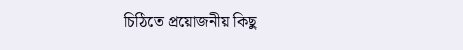চিঠিতে প্রয়োজনীয় কিছু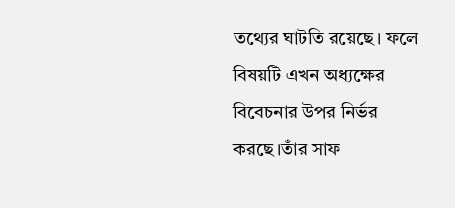তথ্যের ঘাটতি রয়েছে। ফলে বিষয়টি এখন অধ্যক্ষের বিবেচনার উপর নির্ভর করছে।তাঁর সাফ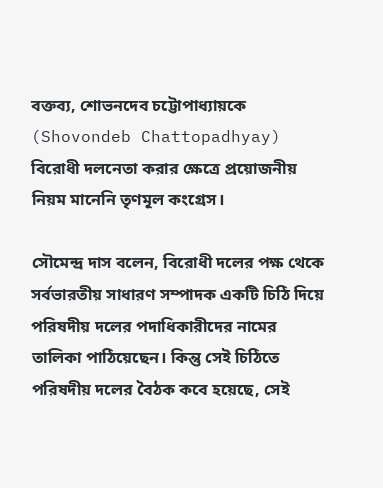বক্তব্য, শোভনদেব চট্টোপাধ্যায়কে (Shovondeb Chattopadhyay) বিরোধী দলনেতা করার ক্ষেত্রে প্রয়োজনীয় নিয়ম মানেনি তৃণমূল কংগ্রেস।

সৌমেন্দ্র দাস বলেন, বিরোধী দলের পক্ষ থেকে সর্বভারতীয় সাধারণ সম্পাদক একটি চিঠি দিয়ে পরিষদীয় দলের পদাধিকারীদের নামের তালিকা পাঠিয়েছেন। কিন্তু সেই চিঠিতে পরিষদীয় দলের বৈঠক কবে হয়েছে, সেই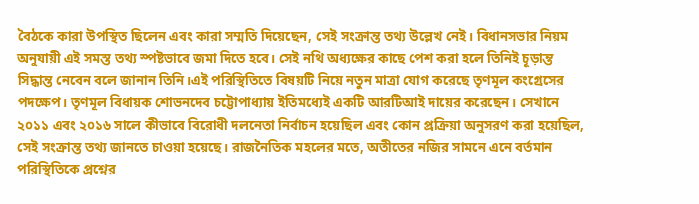বৈঠকে কারা উপস্থিত ছিলেন এবং কারা সম্মতি দিয়েছেন, সেই সংক্রান্ত তথ্য উল্লেখ নেই। বিধানসভার নিয়ম অনুযায়ী এই সমস্ত তথ্য স্পষ্টভাবে জমা দিতে হবে। সেই নথি অধ্যক্ষের কাছে পেশ করা হলে তিনিই চূড়ান্ত সিদ্ধান্ত নেবেন বলে জানান তিনি।এই পরিস্থিতিতে বিষয়টি নিয়ে নতুন মাত্রা যোগ করেছে তৃণমূল কংগ্রেসের পদক্ষেপ। তৃণমূল বিধায়ক শোভনদেব চট্টোপাধ্যায় ইতিমধ্যেই একটি আরটিআই দায়ের করেছেন। সেখানে ২০১১ এবং ২০১৬ সালে কীভাবে বিরোধী দলনেতা নির্বাচন হয়েছিল এবং কোন প্রক্রিয়া অনুসরণ করা হয়েছিল, সেই সংক্রান্ত তথ্য জানতে চাওয়া হয়েছে। রাজনৈতিক মহলের মতে, অতীতের নজির সামনে এনে বর্তমান পরিস্থিতিকে প্রশ্নের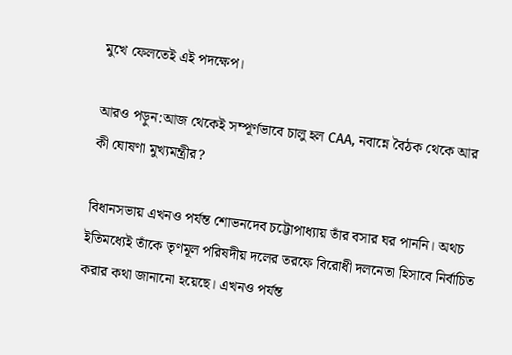মুখে ফেলতেই এই পদক্ষেপ।

আরও পড়ুন:আজ থেকেই সম্পূর্ণভাবে চালু হল CAA, নবান্নে বৈঠক থেকে আর কী ঘোষণা মুখ্যমন্ত্রীর?

বিধানসভায় এখনও পর্যন্ত শোভনদেব চট্টোপাধ্যায় তাঁর বসার ঘর পাননি। অথচ ইতিমধ্যেই তাঁকে তৃণমূল পরিষদীয় দলের তরফে বিরোধী দলনেতা হিসাবে নির্বাচিত করার কথা জানানো হয়েছে। এখনও পর্যন্ত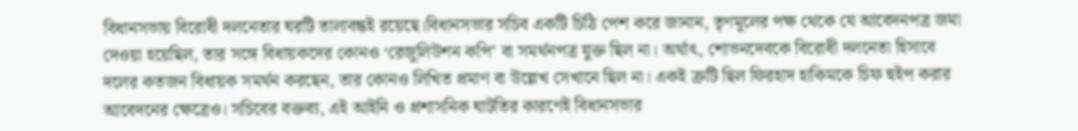বিধানসভায় বিরোধী দলনেতার ঘরটি তালাবন্ধই রয়েছে।বিধানসভার সচিব একটি চিঠি পেশ করে জানান, তৃণমূলের পক্ষ থেকে যে আবেদনপত্র জমা দেওয়া হয়েছিল, তার সঙ্গে বিধায়কদের কোনও ‘রেজুলিউশন কপি’ বা সমর্থনপত্র যুক্ত ছিল না। অর্থাৎ, শোভনদেবকে বিরোধী দলনেতা হিসাবে দলের কতজন বিধায়ক সমর্থন করছেন, তার কোনও লিখিত প্রমাণ বা উল্লেখ সেখানে ছিল না। একই ত্রুটি ছিল ফিরহাদ হাকিমকে চিফ হুইপ করার আবেদনের ক্ষেত্রেও। সচিবের বক্তব্য, এই আইনি ও প্রশাসনিক ঘাটতির কারণেই বিধানসভার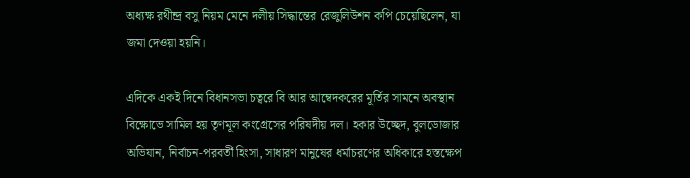অধ্যক্ষ রথীন্দ্র বসু নিয়ম মেনে দলীয় সিদ্ধান্তের রেজুলিউশন কপি চেয়েছিলেন, যা জমা দেওয়া হয়নি।

এদিকে একই দিনে বিধানসভা চত্বরে বি আর আম্বেদকরের মূর্তির সামনে অবস্থান বিক্ষোভে সামিল হয় তৃণমূল কংগ্রেসের পরিষদীয় দল। হকার উচ্ছেদ, বুলডোজার অভিযান, নির্বাচন-পরবর্তী হিংসা, সাধারণ মানুষের ধর্মাচরণের অধিকারে হস্তক্ষেপ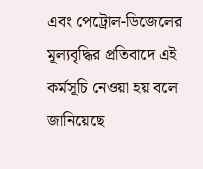এবং পেট্রোল-ডিজেলের মূল্যবৃদ্ধির প্রতিবাদে এই কর্মসূচি নেওয়া হয় বলে জানিয়েছে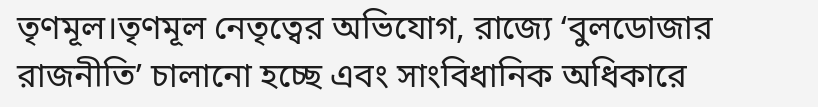তৃণমূল।তৃণমূল নেতৃত্বের অভিযোগ, রাজ্যে ‘বুলডোজার রাজনীতি’ চালানো হচ্ছে এবং সাংবিধানিক অধিকারে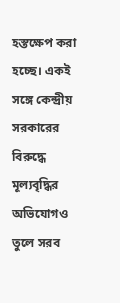হস্তক্ষেপ করা হচ্ছে। একই সঙ্গে কেন্দ্রীয় সরকারের বিরুদ্ধে মূল্যবৃদ্ধির অভিযোগও তুলে সরব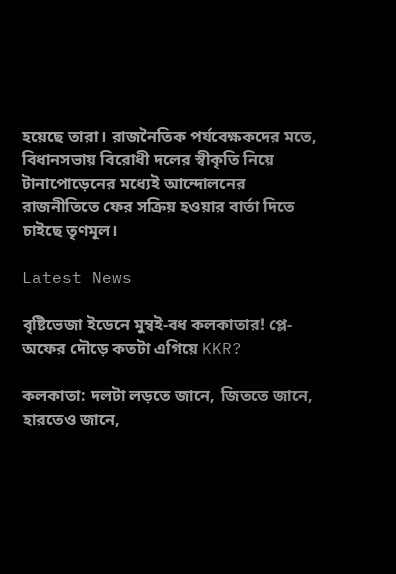হয়েছে তারা। রাজনৈতিক পর্যবেক্ষকদের মতে, বিধানসভায় বিরোধী দলের স্বীকৃতি নিয়ে টানাপোড়েনের মধ্যেই আন্দোলনের রাজনীতিতে ফের সক্রিয় হওয়ার বার্তা দিতে চাইছে তৃণমূল।

Latest News

বৃষ্টিভেজা ইডেনে মুম্বই-বধ কলকাতার! প্লে-অফের দৌড়ে কতটা এগিয়ে KKR?

কলকাতা: দলটা লড়তে জানে, জিততে জানে, হারতেও জানে,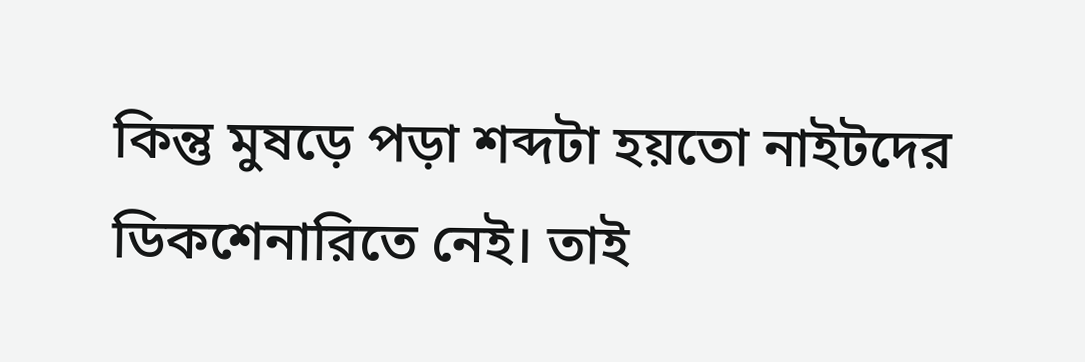কিন্তু মুষড়ে পড়া শব্দটা হয়তো নাইটদের ডিকশেনারিতে নেই। তাই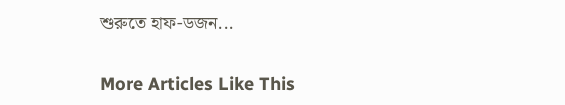শুরুতে হাফ-ডজন...

More Articles Like This